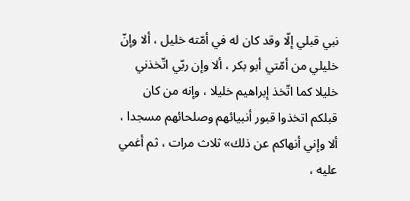نبي قبلي إلّا وقد كان له في أمّته خليل ، ألا وإنّ خليلي من أمّتي أبو بكر ، ألا وإن ربّي اتّخذني خليلا كما اتّخذ إبراهيم خليلا ، وإنه من كان قبلكم اتخذوا قبور أنبيائهم وصلحائهم مسجدا ، ألا وإني أنهاكم عن ذلك» ثلاث مرات ، ثم أغمي عليه ،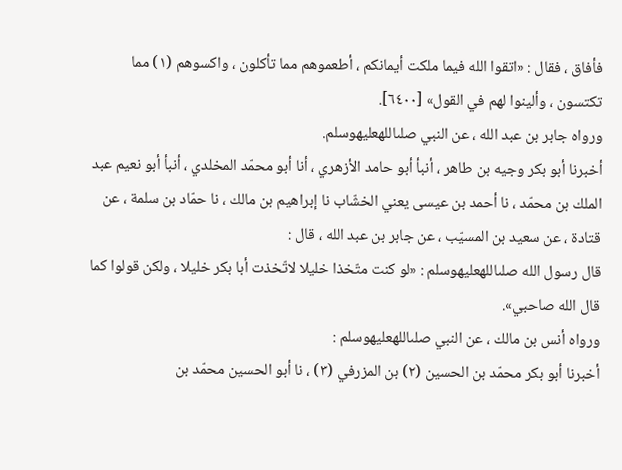فأفاق ، فقال : «اتقوا الله فيما ملكت أيمانكم ، أطعموهم مما تأكلون ، واكسوهم (١) مما تكتسون ، وألينوا لهم في القول» [٦٤٠٠].
ورواه جابر بن عبد الله ، عن النبي صلىاللهعليهوسلم.
أخبرنا أبو بكر وجيه بن طاهر ، أنبأ أبو حامد الأزهري ، أنا أبو محمّد المخلدي ، أنبأ أبو نعيم عبد الملك بن محمّد ، نا أحمد بن عيسى يعني الخشّاب نا إبراهيم بن مالك ، نا حمّاد بن سلمة ، عن قتادة ، عن سعيد بن المسيّب ، عن جابر بن عبد الله ، قال :
قال رسول الله صلىاللهعليهوسلم : «لو كنت متّخذا خليلا لاتّخذت أبا بكر خليلا ، ولكن قولوا كما قال الله صاحبي».
ورواه أنس بن مالك ، عن النبي صلىاللهعليهوسلم :
أخبرنا أبو بكر محمّد بن الحسين (٢) بن المزرفي (٣) ، نا أبو الحسين محمّد بن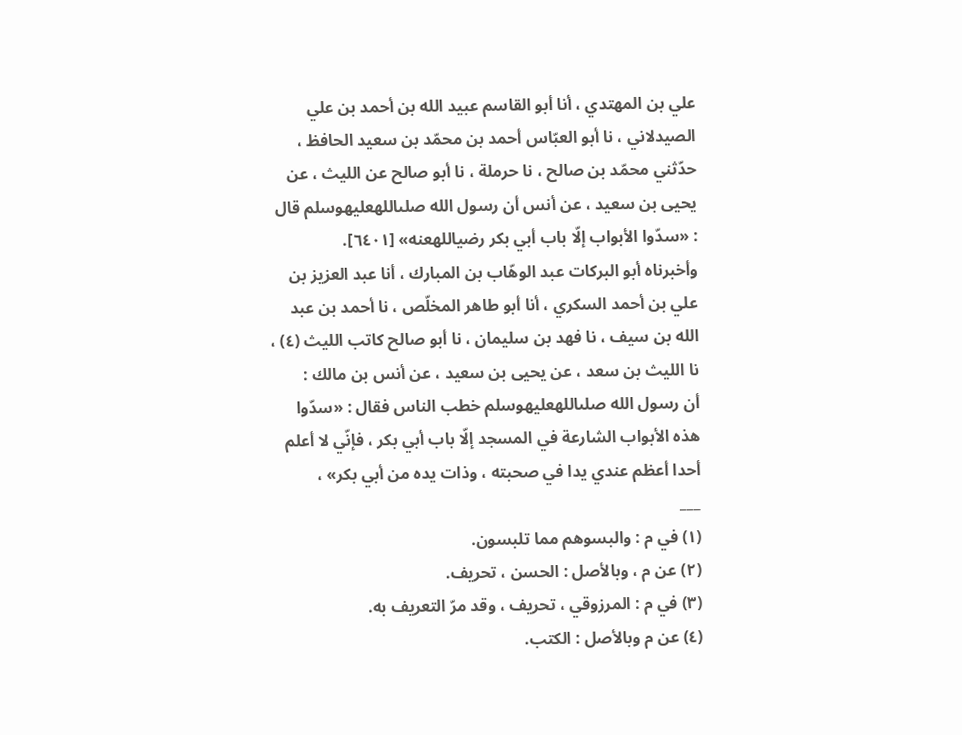علي بن المهتدي ، أنا أبو القاسم عبيد الله بن أحمد بن علي الصيدلاني ، نا أبو العبّاس أحمد بن محمّد بن سعيد الحافظ ، حدّثني محمّد بن صالح ، نا حرملة ، نا أبو صالح عن الليث ، عن يحيى بن سعيد ، عن أنس أن رسول الله صلىاللهعليهوسلم قال : «سدّوا الأبواب إلّا باب أبي بكر رضياللهعنه» [٦٤٠١].
وأخبرناه أبو البركات عبد الوهّاب بن المبارك ، أنا عبد العزيز بن علي بن أحمد السكري ، أنا أبو طاهر المخلّص ، نا أحمد بن عبد الله بن سيف ، نا فهد بن سليمان ، نا أبو صالح كاتب الليث (٤) ، نا الليث بن سعد ، عن يحيى بن سعيد ، عن أنس بن مالك :
أن رسول الله صلىاللهعليهوسلم خطب الناس فقال : «سدّوا هذه الأبواب الشارعة في المسجد إلّا باب أبي بكر ، فإنّي لا أعلم أحدا أعظم عندي يدا في صحبته ، وذات يده من أبي بكر» ،
___
(١) في م : والبسوهم مما تلبسون.
(٢) عن م ، وبالأصل : الحسن ، تحريف.
(٣) في م : المرزوقي ، تحريف ، وقد مرّ التعريف به.
(٤) عن م وبالأصل : الكتب.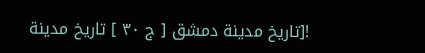![تاريخ مدينة دمشق [ ج ٣٠ ] تاريخ مدينة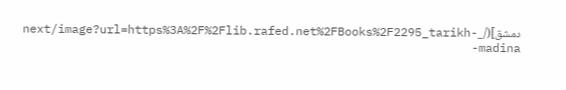دمشق](/_next/image?url=https%3A%2F%2Flib.rafed.net%2FBooks%2F2295_tarikh-madina-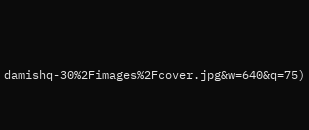damishq-30%2Fimages%2Fcover.jpg&w=640&q=75)